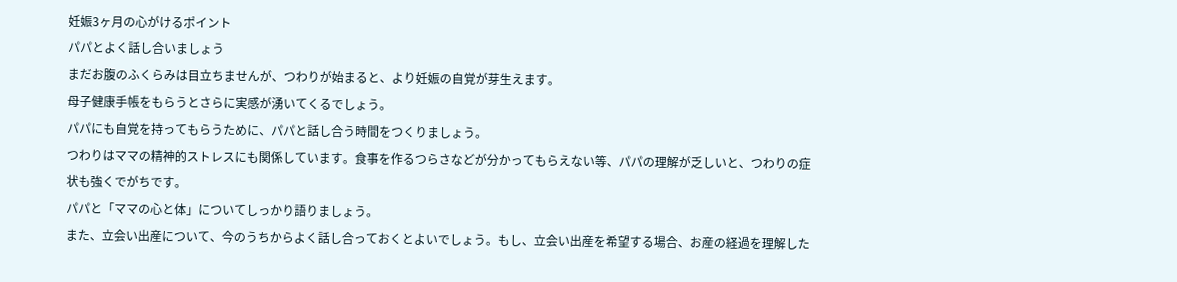妊娠3ヶ月の心がけるポイント
パパとよく話し合いましょう
まだお腹のふくらみは目立ちませんが、つわりが始まると、より妊娠の自覚が芽生えます。
母子健康手帳をもらうとさらに実感が湧いてくるでしょう。
パパにも自覚を持ってもらうために、パパと話し合う時間をつくりましょう。
つわりはママの精神的ストレスにも関係しています。食事を作るつらさなどが分かってもらえない等、パパの理解が乏しいと、つわりの症状も強くでがちです。
パパと「ママの心と体」についてしっかり語りましょう。
また、立会い出産について、今のうちからよく話し合っておくとよいでしょう。もし、立会い出産を希望する場合、お産の経過を理解した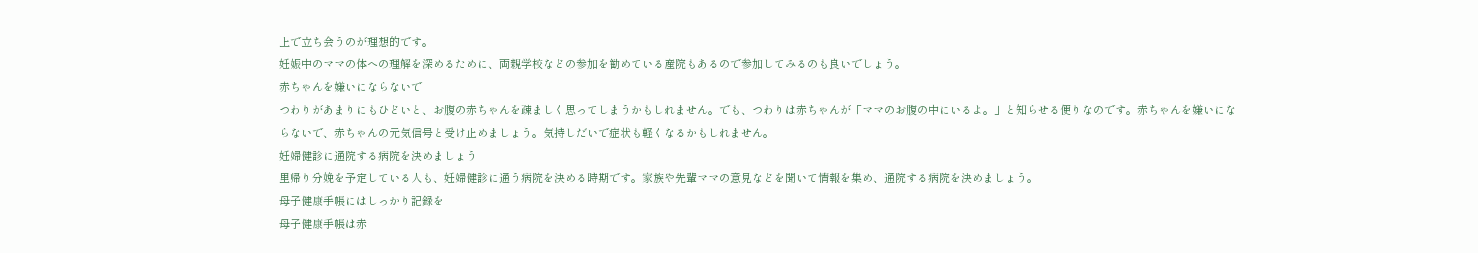上で立ち会うのが理想的です。
妊娠中のママの体への理解を深めるために、両親学校などの参加を勧めている産院もあるので参加してみるのも良いでしょう。
赤ちゃんを嫌いにならないで
つわりがあまりにもひどいと、お腹の赤ちゃんを疎ましく思ってしまうかもしれません。でも、つわりは赤ちゃんが「ママのお腹の中にいるよ。」と知らせる便りなのです。赤ちゃんを嫌いにならないで、赤ちゃんの元気信号と受け止めましょう。気持しだいで症状も軽くなるかもしれません。
妊婦健診に通院する病院を決めましょう
里帰り分娩を予定している人も、妊婦健診に通う病院を決める時期です。家族や先輩ママの意見などを聞いて情報を集め、通院する病院を決めましょう。
母子健康手帳にはしっかり記録を
母子健康手帳は赤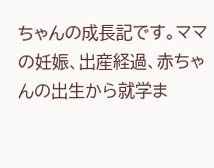ちゃんの成長記です。ママの妊娠、出産経過、赤ちゃんの出生から就学ま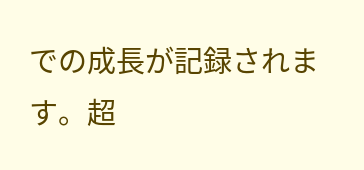での成長が記録されます。超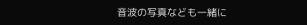音波の写真なども一緒に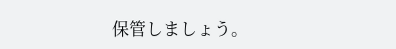保管しましょう。